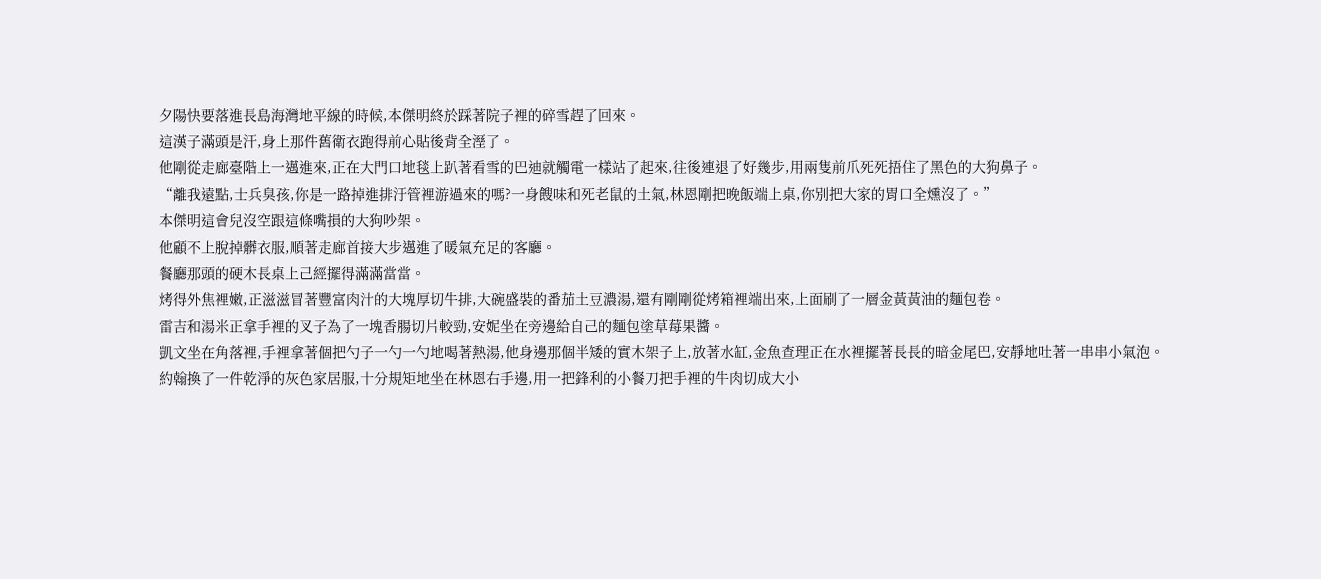夕陽快要落進長島海灣地平線的時候,本傑明終於踩著院子裡的碎雪趕了回來。
這漢子滿頭是汗,身上那件舊衛衣跑得前心貼後背全溼了。
他剛從走廊臺階上一邁進來,正在大門口地毯上趴著看雪的巴迪就觸電一樣站了起來,往後連退了好幾步,用兩隻前爪死死捂住了黑色的大狗鼻子。
“離我遠點,士兵臭孩,你是一路掉進排汙管裡游過來的嗎?一身餿味和死老鼠的土氣,林恩剛把晚飯端上桌,你別把大家的胃口全燻沒了。”
本傑明這會兒沒空跟這條嘴損的大狗吵架。
他顧不上脫掉髒衣服,順著走廊首接大步邁進了暖氣充足的客廳。
餐廳那頭的硬木長桌上己經擺得滿滿當當。
烤得外焦裡嫩,正滋滋冒著豐富肉汁的大塊厚切牛排,大碗盛裝的番茄土豆濃湯,還有剛剛從烤箱裡端出來,上面刷了一層金黃黃油的麵包卷。
雷吉和湯米正拿手裡的叉子為了一塊香腸切片較勁,安妮坐在旁邊給自己的麵包塗草莓果醬。
凱文坐在角落裡,手裡拿著個把勺子一勺一勺地喝著熱湯,他身邊那個半矮的實木架子上,放著水缸,金魚查理正在水裡擺著長長的暗金尾巴,安靜地吐著一串串小氣泡。
約翰換了一件乾淨的灰色家居服,十分規矩地坐在林恩右手邊,用一把鋒利的小餐刀把手裡的牛肉切成大小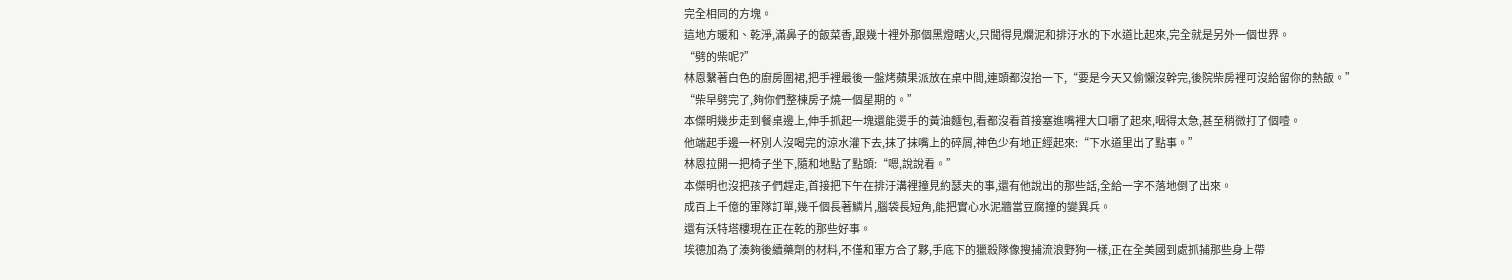完全相同的方塊。
這地方暖和、乾淨,滿鼻子的飯菜香,跟幾十裡外那個黑燈瞎火,只聞得見爛泥和排汙水的下水道比起來,完全就是另外一個世界。
“劈的柴呢?”
林恩繫著白色的廚房圍裙,把手裡最後一盤烤蘋果派放在桌中間,連頭都沒抬一下,“要是今天又偷懶沒幹完,後院柴房裡可沒給留你的熱飯。”
“柴早劈完了,夠你們整棟房子燒一個星期的。”
本傑明幾步走到餐桌邊上,伸手抓起一塊還能燙手的黃油麵包,看都沒看首接塞進嘴裡大口嚼了起來,咽得太急,甚至稍微打了個噎。
他端起手邊一杯別人沒喝完的涼水灌下去,抹了抹嘴上的碎屑,神色少有地正經起來:“下水道里出了點事。”
林恩拉開一把椅子坐下,隨和地點了點頭:“嗯,說說看。”
本傑明也沒把孩子們趕走,首接把下午在排汙溝裡撞見約瑟夫的事,還有他說出的那些話,全給一字不落地倒了出來。
成百上千億的軍隊訂單,幾千個長著鱗片,腦袋長短角,能把實心水泥牆當豆腐撞的變異兵。
還有沃特塔樓現在正在乾的那些好事。
埃德加為了湊夠後續藥劑的材料,不僅和軍方合了夥,手底下的獵殺隊像搜捕流浪野狗一樣,正在全美國到處抓捕那些身上帶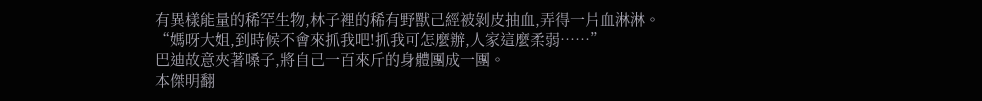有異樣能量的稀罕生物,林子裡的稀有野獸己經被剝皮抽血,弄得一片血淋淋。
“媽呀大姐,到時候不會來抓我吧!抓我可怎麼辦,人家這麼柔弱……”
巴迪故意夾著嗓子,將自己一百來斤的身體團成一團。
本傑明翻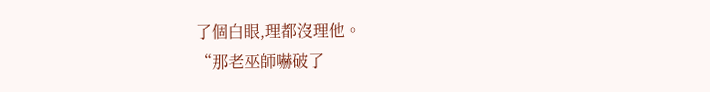了個白眼,理都沒理他。
“那老巫師嚇破了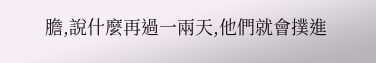膽,說什麼再過一兩天,他們就會撲進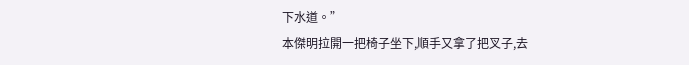下水道。”
本傑明拉開一把椅子坐下,順手又拿了把叉子,去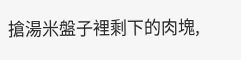搶湯米盤子裡剩下的肉塊,